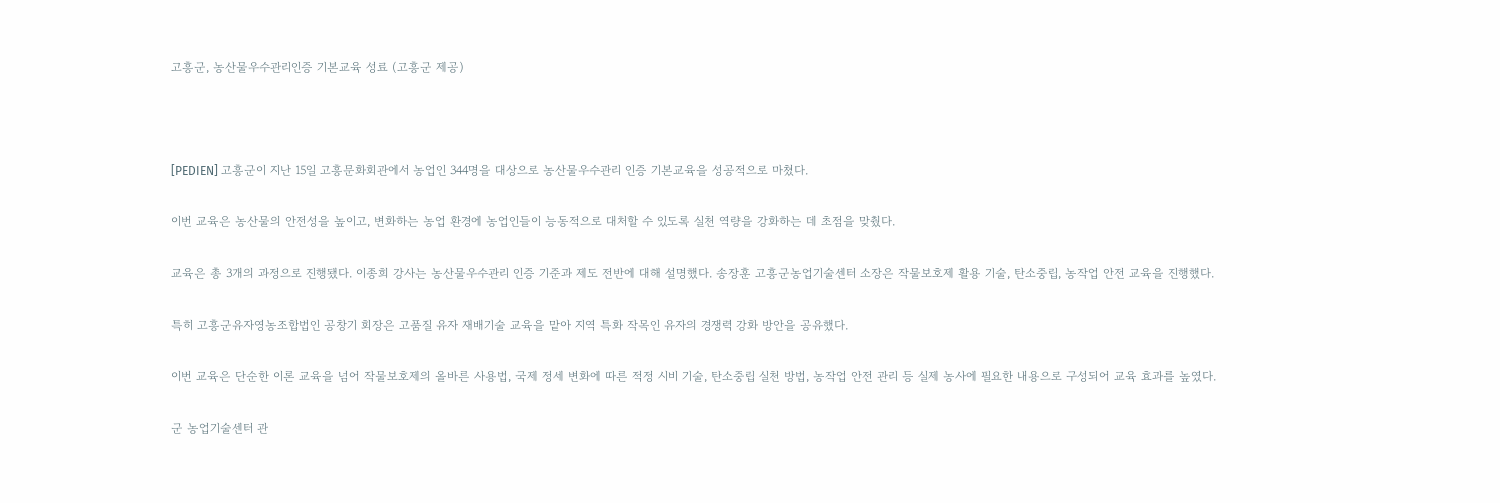고흥군, 농산물우수관리인증 기본교육 성료 (고흥군 제공)



[PEDIEN] 고흥군이 지난 15일 고흥문화회관에서 농업인 344명을 대상으로 농산물우수관리 인증 기본교육을 성공적으로 마쳤다.

이번 교육은 농산물의 안전성을 높이고, 변화하는 농업 환경에 농업인들이 능동적으로 대처할 수 있도록 실천 역량을 강화하는 데 초점을 맞췄다.

교육은 총 3개의 과정으로 진행됐다. 이종희 강사는 농산물우수관리 인증 기준과 제도 전반에 대해 설명했다. 송장훈 고흥군농업기술센터 소장은 작물보호제 활용 기술, 탄소중립, 농작업 안전 교육을 진행했다.

특히 고흥군유자영농조합법인 공창기 회장은 고품질 유자 재배기술 교육을 맡아 지역 특화 작목인 유자의 경쟁력 강화 방안을 공유했다.

이번 교육은 단순한 이론 교육을 넘어 작물보호제의 올바른 사용법, 국제 정세 변화에 따른 적정 시비 기술, 탄소중립 실천 방법, 농작업 안전 관리 등 실제 농사에 필요한 내용으로 구성되어 교육 효과를 높였다.

군 농업기술센터 관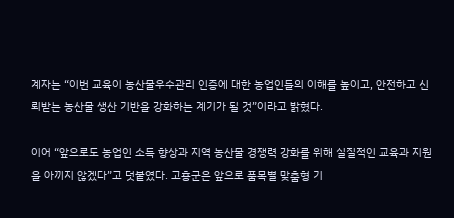계자는 “이번 교육이 농산물우수관리 인증에 대한 농업인들의 이해를 높이고, 안전하고 신뢰받는 농산물 생산 기반을 강화하는 계기가 될 것”이라고 밝혔다.

이어 “앞으로도 농업인 소득 향상과 지역 농산물 경쟁력 강화를 위해 실질적인 교육과 지원을 아끼지 않겠다”고 덧붙였다. 고흥군은 앞으로 품목별 맞춤형 기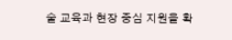술 교육과 현장 중심 지원을 확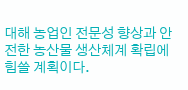대해 농업인 전문성 향상과 안전한 농산물 생산체계 확립에 힘쓸 계획이다.